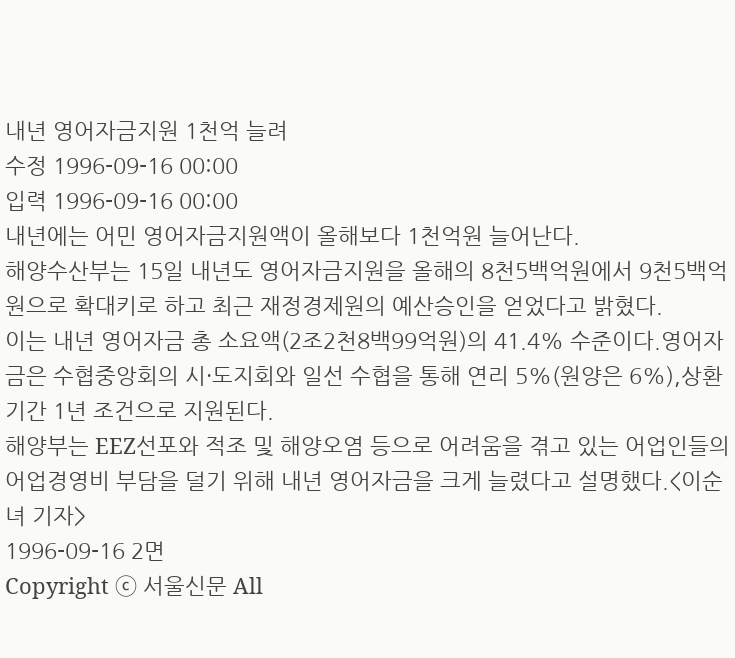내년 영어자금지원 1천억 늘려
수정 1996-09-16 00:00
입력 1996-09-16 00:00
내년에는 어민 영어자금지원액이 올해보다 1천억원 늘어난다.
해양수산부는 15일 내년도 영어자금지원을 올해의 8천5백억원에서 9천5백억원으로 확대키로 하고 최근 재정경제원의 예산승인을 얻었다고 밝혔다.
이는 내년 영어자금 총 소요액(2조2천8백99억원)의 41.4% 수준이다.영어자금은 수협중앙회의 시·도지회와 일선 수협을 통해 연리 5%(원양은 6%),상환기간 1년 조건으로 지원된다.
해양부는 EEZ선포와 적조 및 해양오염 등으로 어려움을 겪고 있는 어업인들의 어업경영비 부담을 덜기 위해 내년 영어자금을 크게 늘렸다고 설명했다.<이순녀 기자>
1996-09-16 2면
Copyright ⓒ 서울신문 All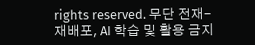rights reserved. 무단 전재-재배포, AI 학습 및 활용 금지